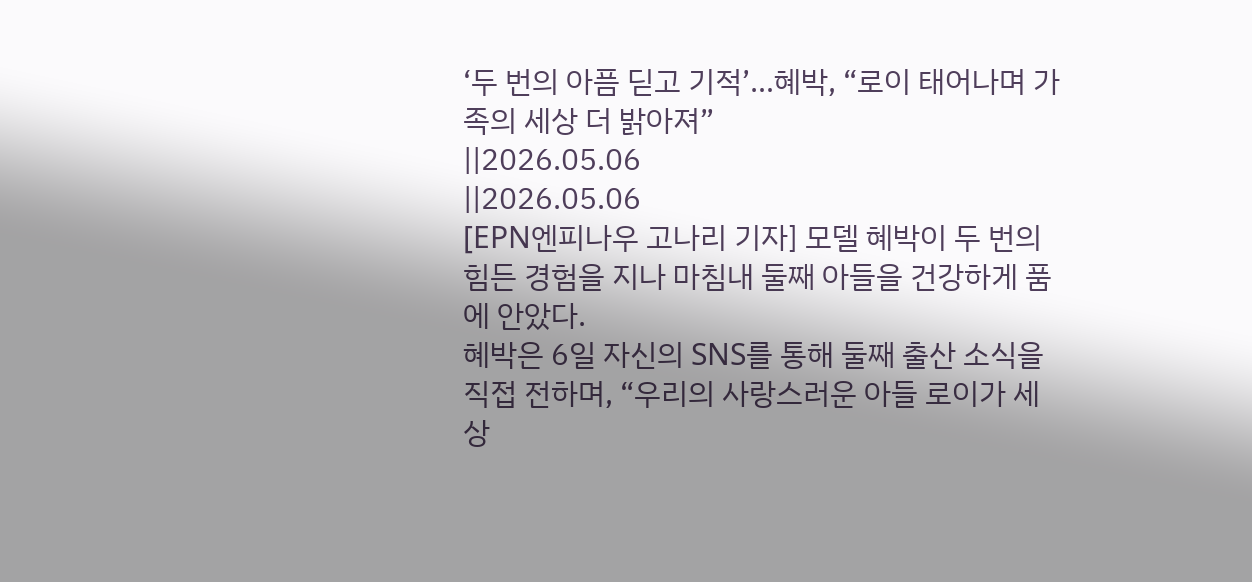‘두 번의 아픔 딛고 기적’…혜박, “로이 태어나며 가족의 세상 더 밝아져”
||2026.05.06
||2026.05.06
[EPN엔피나우 고나리 기자] 모델 혜박이 두 번의 힘든 경험을 지나 마침내 둘째 아들을 건강하게 품에 안았다.
혜박은 6일 자신의 SNS를 통해 둘째 출산 소식을 직접 전하며, “우리의 사랑스러운 아들 로이가 세상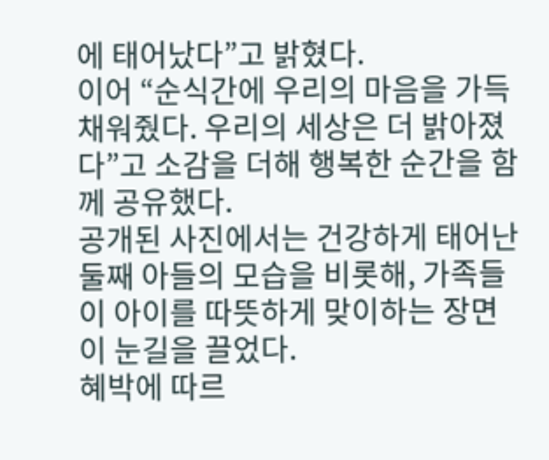에 태어났다”고 밝혔다.
이어 “순식간에 우리의 마음을 가득 채워줬다. 우리의 세상은 더 밝아졌다”고 소감을 더해 행복한 순간을 함께 공유했다.
공개된 사진에서는 건강하게 태어난 둘째 아들의 모습을 비롯해, 가족들이 아이를 따뜻하게 맞이하는 장면이 눈길을 끌었다.
혜박에 따르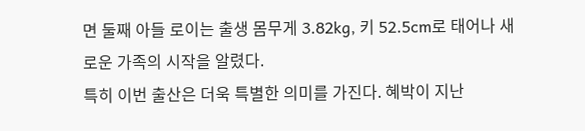면 둘째 아들 로이는 출생 몸무게 3.82kg, 키 52.5cm로 태어나 새로운 가족의 시작을 알렸다.
특히 이번 출산은 더욱 특별한 의미를 가진다. 혜박이 지난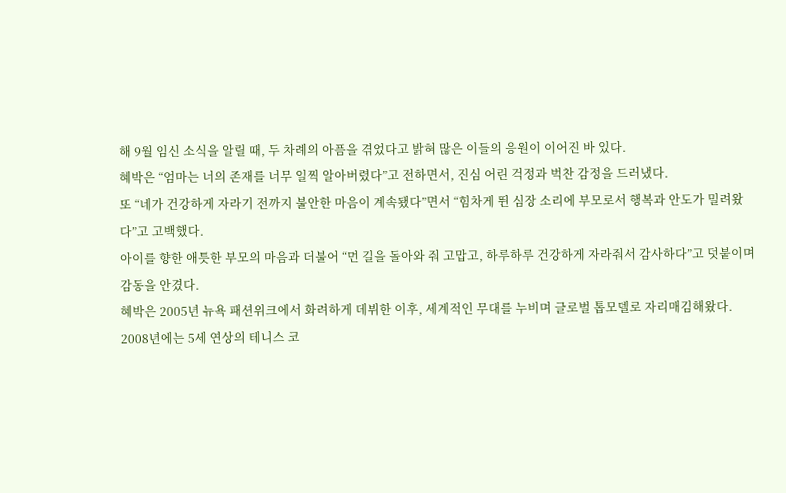해 9월 임신 소식을 알릴 때, 두 차례의 아픔을 겪었다고 밝혀 많은 이들의 응원이 이어진 바 있다.
혜박은 “엄마는 너의 존재를 너무 일찍 알아버렸다”고 전하면서, 진심 어린 걱정과 벅찬 감정을 드러냈다.
또 “네가 건강하게 자라기 전까지 불안한 마음이 계속됐다”면서 “힘차게 뛴 심장 소리에 부모로서 행복과 안도가 밀려왔다”고 고백했다.
아이를 향한 애틋한 부모의 마음과 더불어 “먼 길을 돌아와 줘 고맙고, 하루하루 건강하게 자라줘서 감사하다”고 덧붙이며 감동을 안겼다.
혜박은 2005년 뉴욕 패션위크에서 화려하게 데뷔한 이후, 세계적인 무대를 누비며 글로벌 톱모델로 자리매김해왔다.
2008년에는 5세 연상의 테니스 코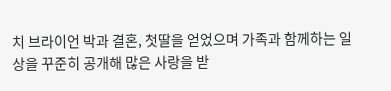치 브라이언 박과 결혼, 첫딸을 얻었으며 가족과 함께하는 일상을 꾸준히 공개해 많은 사랑을 받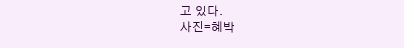고 있다.
사진=혜박